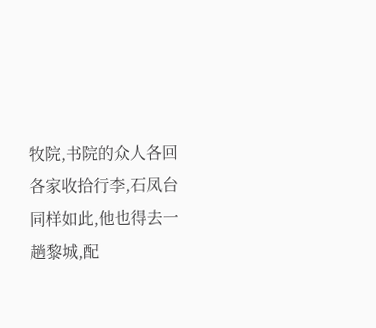牧院,书院的众人各回各家收拾行李,石凤台同样如此,他也得去一趟黎城,配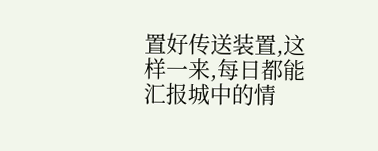置好传送装置,这样一来,每日都能汇报城中的情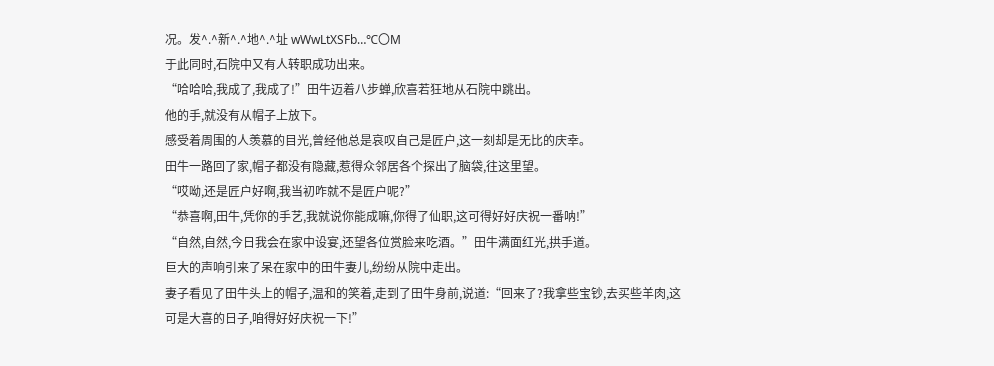况。发^.^新^.^地^.^址 wWwLtXSFb…℃〇M
于此同时,石院中又有人转职成功出来。
“哈哈哈,我成了,我成了!”田牛迈着八步蝉,欣喜若狂地从石院中跳出。
他的手,就没有从帽子上放下。
感受着周围的人羡慕的目光,曾经他总是哀叹自己是匠户,这一刻却是无比的庆幸。
田牛一路回了家,帽子都没有隐藏,惹得众邻居各个探出了脑袋,往这里望。
“哎呦,还是匠户好啊,我当初咋就不是匠户呢?”
“恭喜啊,田牛,凭你的手艺,我就说你能成嘛,你得了仙职,这可得好好庆祝一番呐!”
“自然,自然,今日我会在家中设宴,还望各位赏脸来吃酒。”田牛满面红光,拱手道。
巨大的声响引来了呆在家中的田牛妻儿,纷纷从院中走出。
妻子看见了田牛头上的帽子,温和的笑着,走到了田牛身前,说道:“回来了?我拿些宝钞,去买些羊肉,这可是大喜的日子,咱得好好庆祝一下!”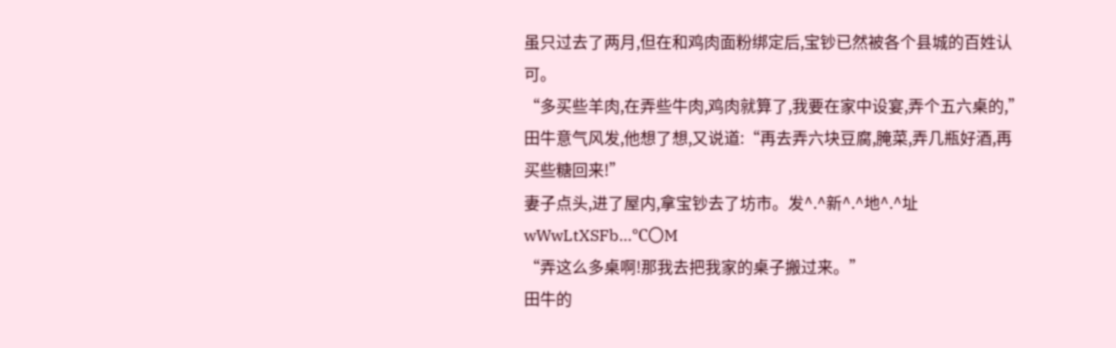虽只过去了两月,但在和鸡肉面粉绑定后,宝钞已然被各个县城的百姓认可。
“多买些羊肉,在弄些牛肉,鸡肉就算了,我要在家中设宴,弄个五六桌的,”田牛意气风发,他想了想,又说道:“再去弄六块豆腐,腌菜,弄几瓶好酒,再买些糖回来!”
妻子点头,进了屋内,拿宝钞去了坊市。发^.^新^.^地^.^址 wWwLtXSFb…℃〇M
“弄这么多桌啊!那我去把我家的桌子搬过来。”
田牛的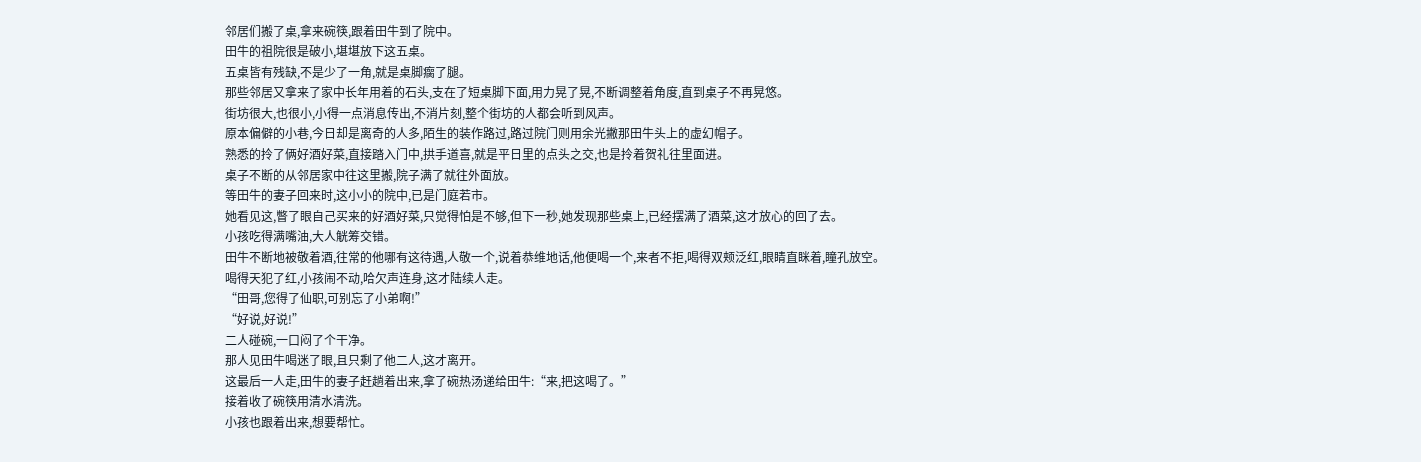邻居们搬了桌,拿来碗筷,跟着田牛到了院中。
田牛的祖院很是破小,堪堪放下这五桌。
五桌皆有残缺,不是少了一角,就是桌脚瘸了腿。
那些邻居又拿来了家中长年用着的石头,支在了短桌脚下面,用力晃了晃,不断调整着角度,直到桌子不再晃悠。
街坊很大,也很小,小得一点消息传出,不消片刻,整个街坊的人都会听到风声。
原本偏僻的小巷,今日却是离奇的人多,陌生的装作路过,路过院门则用余光撇那田牛头上的虚幻帽子。
熟悉的拎了俩好酒好菜,直接踏入门中,拱手道喜,就是平日里的点头之交,也是拎着贺礼往里面进。
桌子不断的从邻居家中往这里搬,院子满了就往外面放。
等田牛的妻子回来时,这小小的院中,已是门庭若市。
她看见这,瞥了眼自己买来的好酒好菜,只觉得怕是不够,但下一秒,她发现那些桌上,已经摆满了酒菜,这才放心的回了去。
小孩吃得满嘴油,大人觥筹交错。
田牛不断地被敬着酒,往常的他哪有这待遇,人敬一个,说着恭维地话,他便喝一个,来者不拒,喝得双颊泛红,眼睛直眯着,瞳孔放空。
喝得天犯了红,小孩闹不动,哈欠声连身,这才陆续人走。
“田哥,您得了仙职,可别忘了小弟啊!”
“好说,好说!”
二人碰碗,一口闷了个干净。
那人见田牛喝迷了眼,且只剩了他二人,这才离开。
这最后一人走,田牛的妻子赶趟着出来,拿了碗热汤递给田牛:“来,把这喝了。”
接着收了碗筷用清水清洗。
小孩也跟着出来,想要帮忙。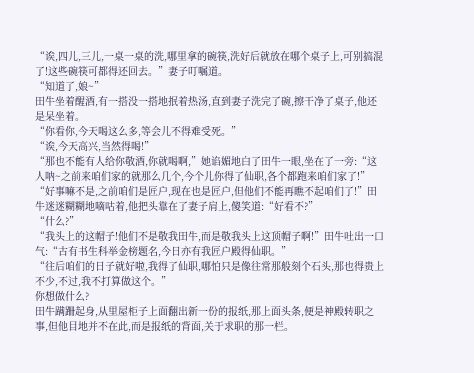“诶,四儿,三儿,一桌一桌的洗,哪里拿的碗筷,洗好后就放在哪个桌子上,可别搞混了!这些碗筷可都得还回去。”妻子叮嘱道。
“知道了,娘~”
田牛坐着醒酒,有一搭没一搭地抿着热汤,直到妻子洗完了碗,擦干净了桌子,他还是呆坐着。
“你看你,今天喝这么多,等会儿不得难受死。”
“诶,今天高兴,当然得喝!”
“那也不能有人给你敬酒,你就喝啊,”她谄媚地白了田牛一眼,坐在了一旁:“这人呐~之前来咱们家的就那么几个,今个儿你得了仙职,各个都跑来咱们家了!”
“好事嘛不是,之前咱们是匠户,现在也是匠户,但他们不能再瞧不起咱们了!”田牛迷迷糊糊地嘀咕着,他把头靠在了妻子肩上,傻笑道:“好看不?”
“什么?”
“我头上的这帽子!他们不是敬我田牛,而是敬我头上这顶帽子啊!”田牛吐出一口气:“古有书生科举金榜题名,今日亦有我匠户殿得仙职。”
“往后咱们的日子就好啦,我得了仙职,哪怕只是像往常那般刻个石头,那也得贵上不少,不过,我不打算做这个。”
你想做什么?
田牛蹒跚起身,从里屋柜子上面翻出新一份的报纸,那上面头条,便是神殿转职之事,但他目地并不在此,而是报纸的背面,关于求职的那一栏。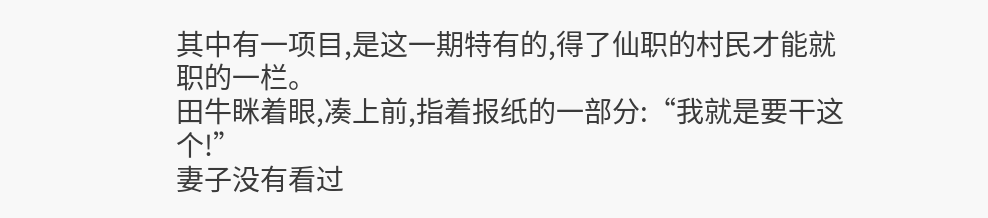其中有一项目,是这一期特有的,得了仙职的村民才能就职的一栏。
田牛眯着眼,凑上前,指着报纸的一部分:“我就是要干这个!”
妻子没有看过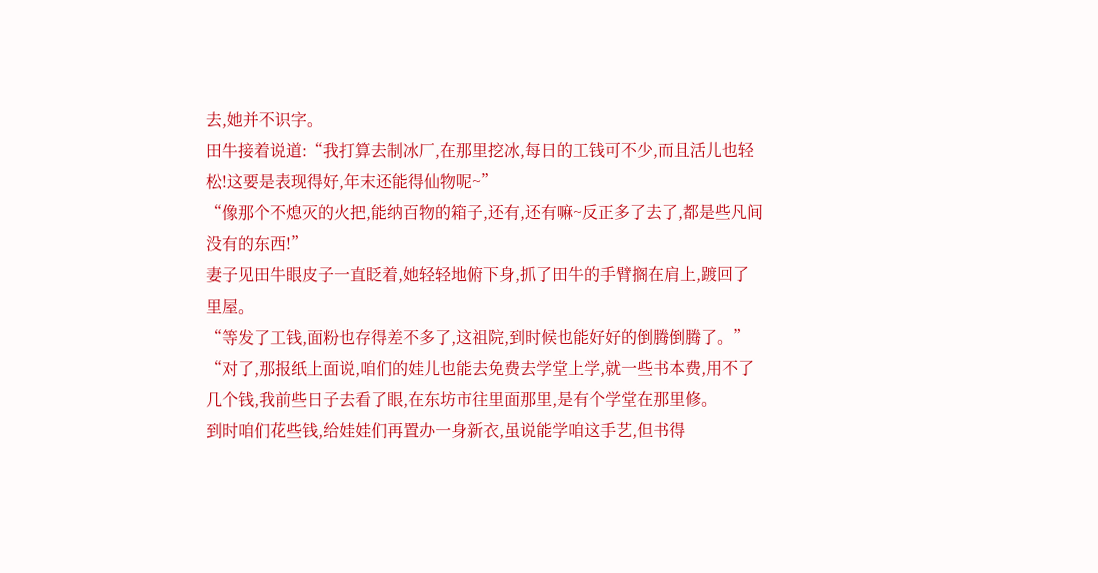去,她并不识字。
田牛接着说道:“我打算去制冰厂,在那里挖冰,每日的工钱可不少,而且活儿也轻松!这要是表现得好,年末还能得仙物呢~”
“像那个不熄灭的火把,能纳百物的箱子,还有,还有嘛~反正多了去了,都是些凡间没有的东西!”
妻子见田牛眼皮子一直眨着,她轻轻地俯下身,抓了田牛的手臂搁在肩上,踱回了里屋。
“等发了工钱,面粉也存得差不多了,这祖院,到时候也能好好的倒腾倒腾了。”
“对了,那报纸上面说,咱们的娃儿也能去免费去学堂上学,就一些书本费,用不了几个钱,我前些日子去看了眼,在东坊市往里面那里,是有个学堂在那里修。
到时咱们花些钱,给娃娃们再置办一身新衣,虽说能学咱这手艺,但书得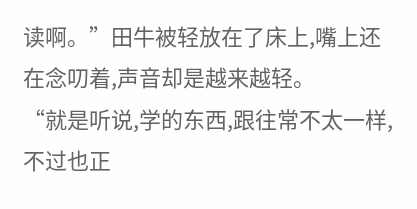读啊。”田牛被轻放在了床上,嘴上还在念叨着,声音却是越来越轻。
“就是听说,学的东西,跟往常不太一样,不过也正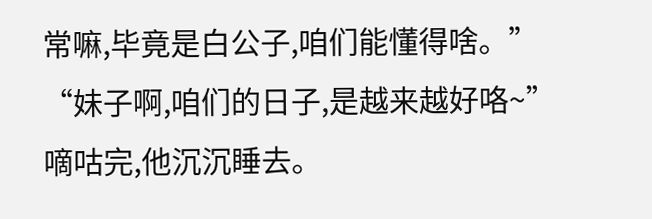常嘛,毕竟是白公子,咱们能懂得啥。”
“妹子啊,咱们的日子,是越来越好咯~”
嘀咕完,他沉沉睡去。